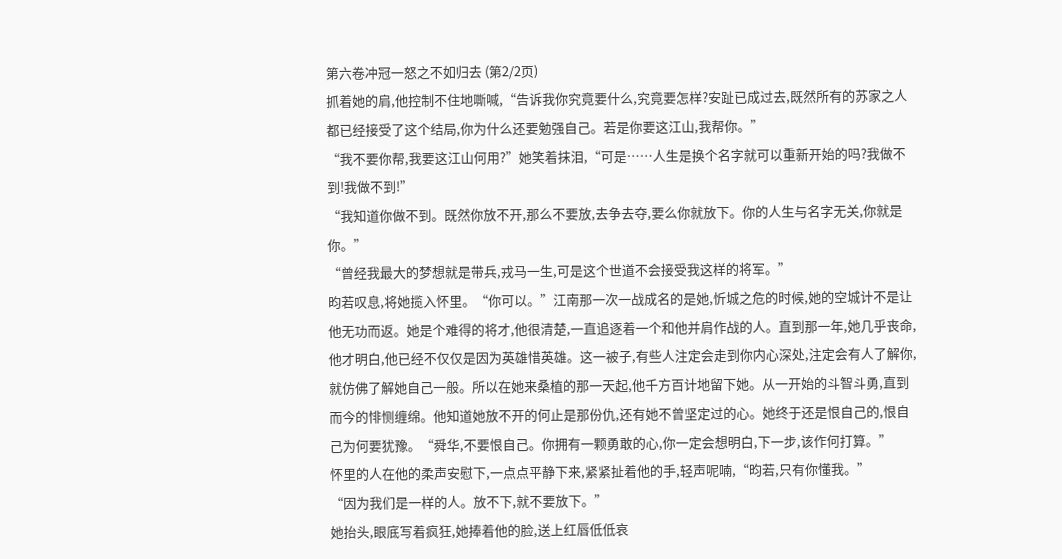第六卷冲冠一怒之不如归去 (第2/2页)
抓着她的肩,他控制不住地嘶喊,“告诉我你究竟要什么,究竟要怎样?安趾已成过去,既然所有的苏家之人都已经接受了这个结局,你为什么还要勉强自己。若是你要这江山,我帮你。”
“我不要你帮,我要这江山何用?”她笑着抹泪,“可是……人生是换个名字就可以重新开始的吗?我做不到!我做不到!”
“我知道你做不到。既然你放不开,那么不要放,去争去夺,要么你就放下。你的人生与名字无关,你就是你。”
“曾经我最大的梦想就是带兵,戎马一生,可是这个世道不会接受我这样的将军。”
昀若叹息,将她揽入怀里。“你可以。”江南那一次一战成名的是她,忻城之危的时候,她的空城计不是让他无功而返。她是个难得的将才,他很清楚,一直追逐着一个和他并肩作战的人。直到那一年,她几乎丧命,他才明白,他已经不仅仅是因为英雄惜英雄。这一被子,有些人注定会走到你内心深处,注定会有人了解你,就仿佛了解她自己一般。所以在她来桑植的那一天起,他千方百计地留下她。从一开始的斗智斗勇,直到而今的悱恻缠绵。他知道她放不开的何止是那份仇,还有她不曾坚定过的心。她终于还是恨自己的,恨自己为何要犹豫。“舜华,不要恨自己。你拥有一颗勇敢的心,你一定会想明白,下一步,该作何打算。”
怀里的人在他的柔声安慰下,一点点平静下来,紧紧扯着他的手,轻声呢喃,“昀若,只有你懂我。”
“因为我们是一样的人。放不下,就不要放下。”
她抬头,眼底写着疯狂,她捧着他的脸,送上红唇低低哀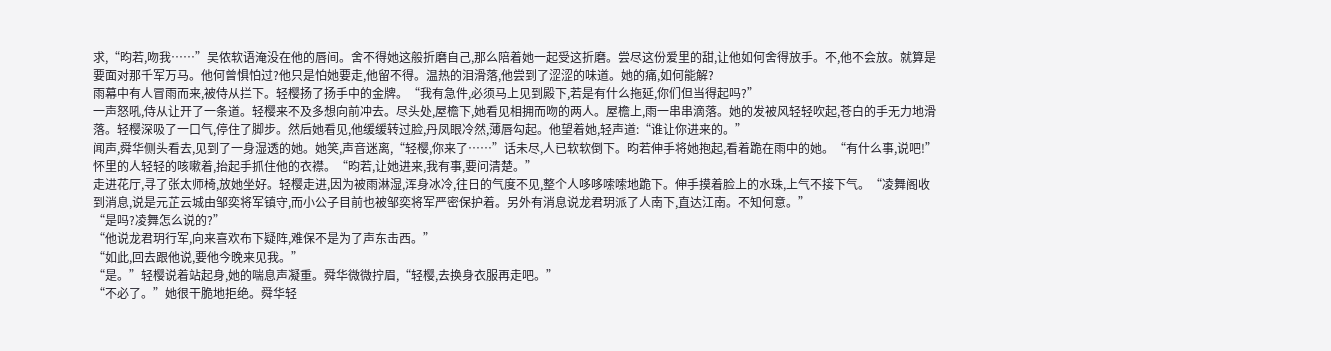求,“昀若,吻我……”吴侬软语淹没在他的唇间。舍不得她这般折磨自己,那么陪着她一起受这折磨。尝尽这份爱里的甜,让他如何舍得放手。不,他不会放。就算是要面对那千军万马。他何曾惧怕过?他只是怕她要走,他留不得。温热的泪滑落,他尝到了涩涩的味道。她的痛,如何能解?
雨幕中有人冒雨而来,被侍从拦下。轻樱扬了扬手中的金牌。“我有急件,必须马上见到殿下,若是有什么拖延,你们但当得起吗?”
一声怒吼,侍从让开了一条道。轻樱来不及多想向前冲去。尽头处,屋檐下,她看见相拥而吻的两人。屋檐上,雨一串串滴落。她的发被风轻轻吹起,苍白的手无力地滑落。轻樱深吸了一口气,停住了脚步。然后她看见,他缓缓转过脸,丹凤眼冷然,薄唇勾起。他望着她,轻声道:“谁让你进来的。”
闻声,舜华侧头看去,见到了一身湿透的她。她笑,声音迷离,“轻樱,你来了……”话未尽,人已软软倒下。昀若伸手将她抱起,看着跪在雨中的她。“有什么事,说吧!”
怀里的人轻轻的咳嗽着,抬起手抓住他的衣襟。“昀若,让她进来,我有事,要问清楚。”
走进花厅,寻了张太师椅,放她坐好。轻樱走进,因为被雨淋湿,浑身冰冷,往日的气度不见,整个人哆哆嗦嗦地跪下。伸手摸着脸上的水珠,上气不接下气。“凌舞阁收到消息,说是元芷云城由邹奕将军镇守,而小公子目前也被邹奕将军严密保护着。另外有消息说龙君玥派了人南下,直达江南。不知何意。”
“是吗?凌舞怎么说的?”
“他说龙君玥行军,向来喜欢布下疑阵,难保不是为了声东击西。”
“如此,回去跟他说,要他今晚来见我。”
“是。”轻樱说着站起身,她的喘息声凝重。舜华微微拧眉,“轻樱,去换身衣服再走吧。”
“不必了。”她很干脆地拒绝。舜华轻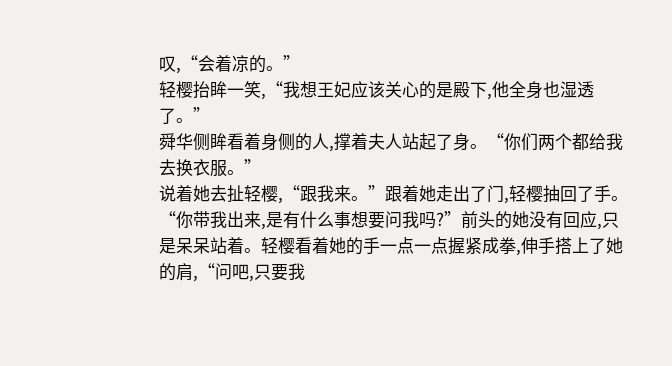叹,“会着凉的。”
轻樱抬眸一笑,“我想王妃应该关心的是殿下,他全身也湿透了。”
舜华侧眸看着身侧的人,撑着夫人站起了身。“你们两个都给我去换衣服。”
说着她去扯轻樱,“跟我来。”跟着她走出了门,轻樱抽回了手。“你带我出来,是有什么事想要问我吗?”前头的她没有回应,只是呆呆站着。轻樱看着她的手一点一点握紧成拳,伸手搭上了她的肩,“问吧,只要我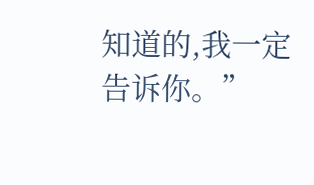知道的,我一定告诉你。”